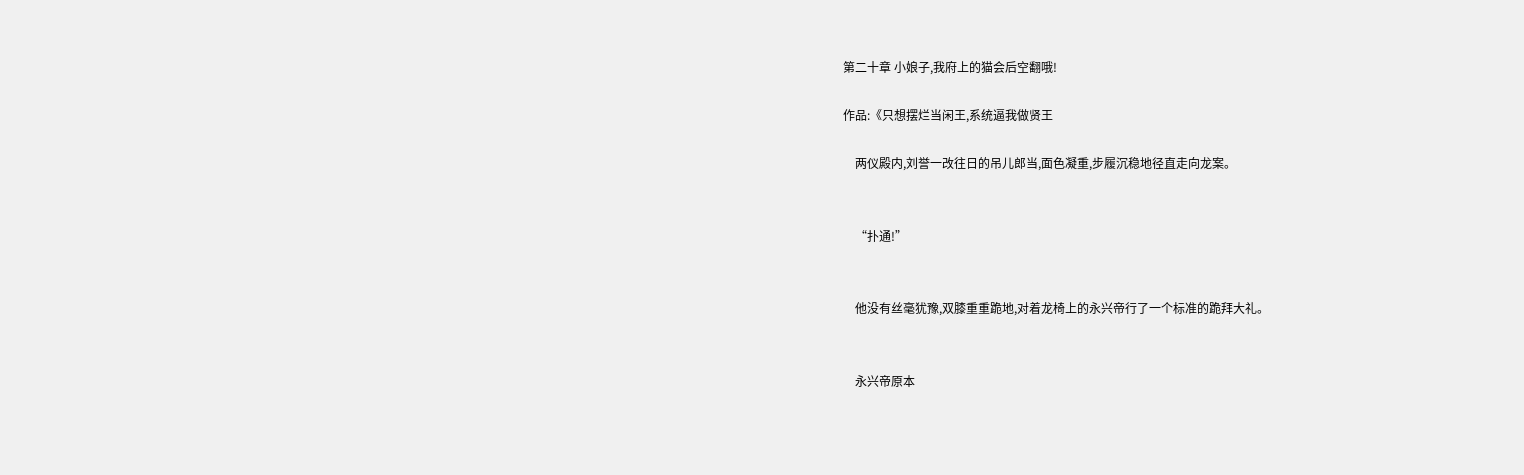第二十章 小娘子,我府上的猫会后空翻哦!

作品:《只想摆烂当闲王,系统逼我做贤王

    两仪殿内,刘誉一改往日的吊儿郎当,面色凝重,步履沉稳地径直走向龙案。


    “扑通!”


    他没有丝毫犹豫,双膝重重跪地,对着龙椅上的永兴帝行了一个标准的跪拜大礼。


    永兴帝原本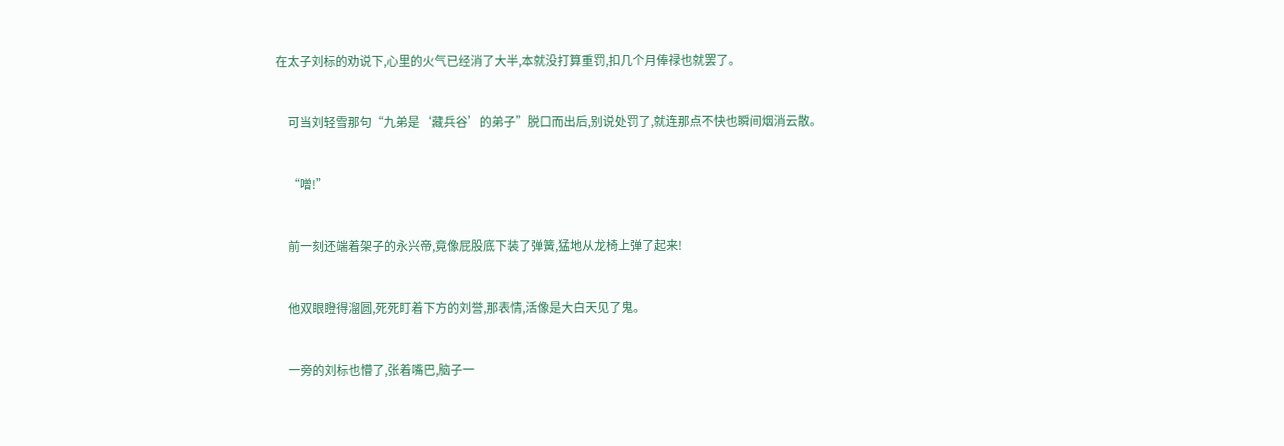在太子刘标的劝说下,心里的火气已经消了大半,本就没打算重罚,扣几个月俸禄也就罢了。


    可当刘轻雪那句“九弟是‘藏兵谷’的弟子”脱口而出后,别说处罚了,就连那点不快也瞬间烟消云散。


    “噌!”


    前一刻还端着架子的永兴帝,竟像屁股底下装了弹簧,猛地从龙椅上弹了起来!


    他双眼瞪得溜圆,死死盯着下方的刘誉,那表情,活像是大白天见了鬼。


    一旁的刘标也懵了,张着嘴巴,脑子一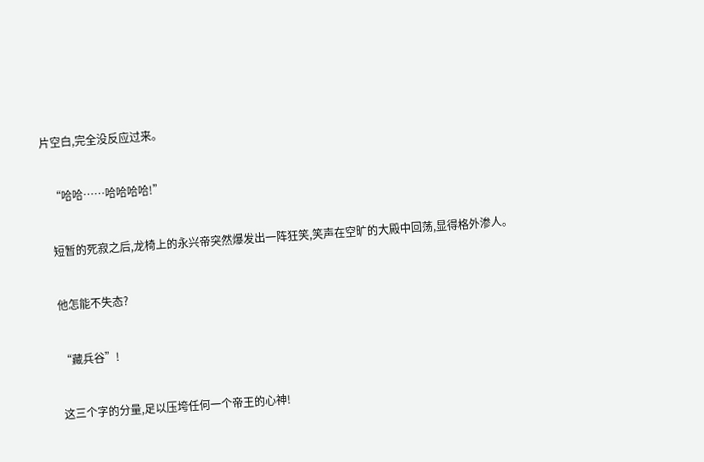片空白,完全没反应过来。


    “哈哈……哈哈哈哈!”


    短暂的死寂之后,龙椅上的永兴帝突然爆发出一阵狂笑,笑声在空旷的大殿中回荡,显得格外渗人。


    他怎能不失态?


    “藏兵谷”!


    这三个字的分量,足以压垮任何一个帝王的心神!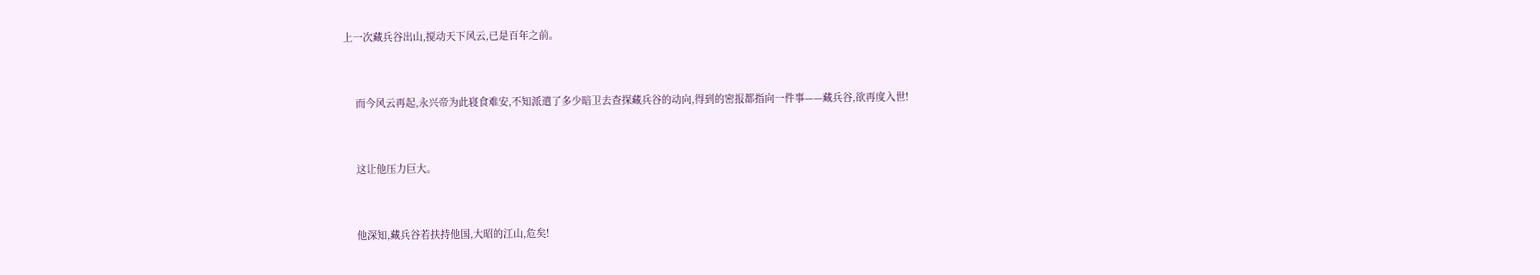上一次藏兵谷出山,搅动天下风云,已是百年之前。


    而今风云再起,永兴帝为此寝食难安,不知派遣了多少暗卫去查探藏兵谷的动向,得到的密报都指向一件事——藏兵谷,欲再度入世!


    这让他压力巨大。


    他深知,藏兵谷若扶持他国,大昭的江山,危矣!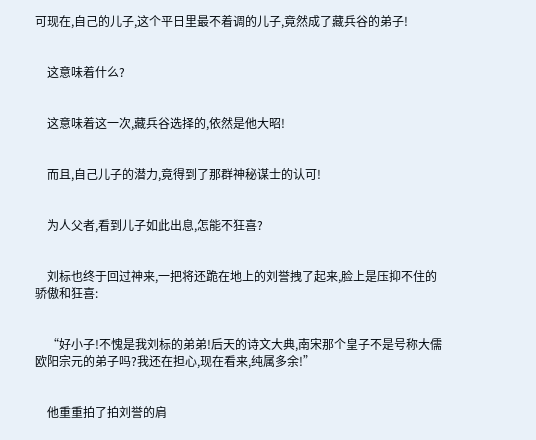可现在,自己的儿子,这个平日里最不着调的儿子,竟然成了藏兵谷的弟子!


    这意味着什么?


    这意味着这一次,藏兵谷选择的,依然是他大昭!


    而且,自己儿子的潜力,竟得到了那群神秘谋士的认可!


    为人父者,看到儿子如此出息,怎能不狂喜?


    刘标也终于回过神来,一把将还跪在地上的刘誉拽了起来,脸上是压抑不住的骄傲和狂喜:


    “好小子!不愧是我刘标的弟弟!后天的诗文大典,南宋那个皇子不是号称大儒欧阳宗元的弟子吗?我还在担心,现在看来,纯属多余!”


    他重重拍了拍刘誉的肩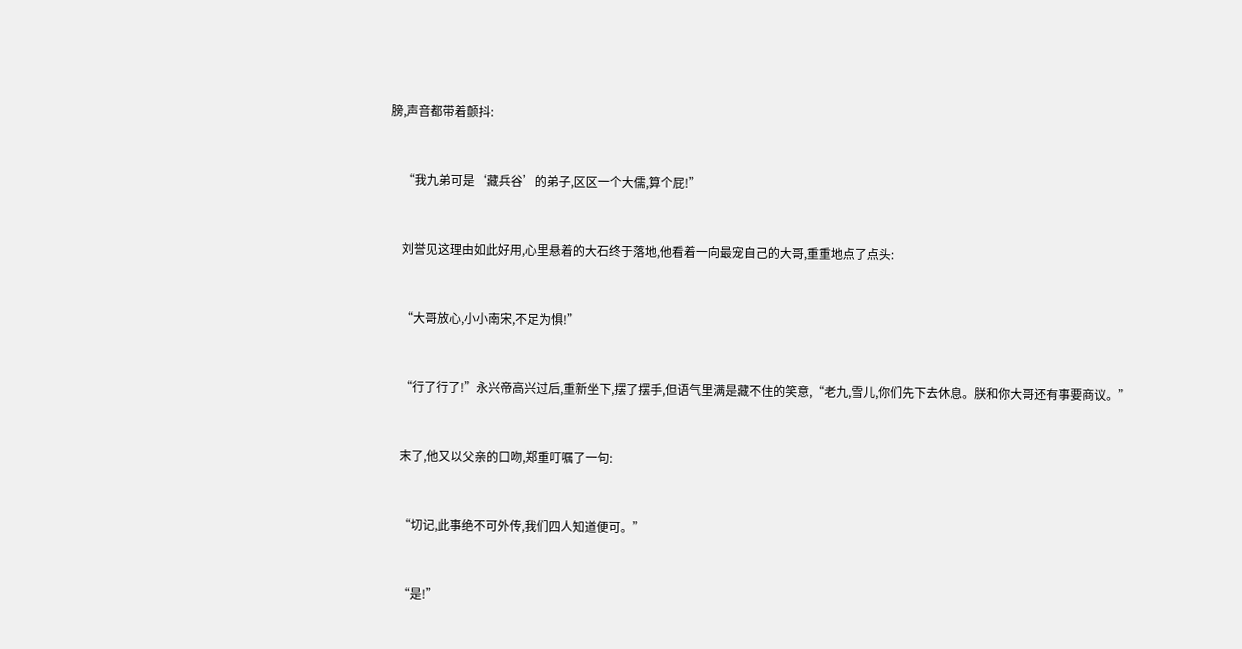膀,声音都带着颤抖:


    “我九弟可是‘藏兵谷’的弟子,区区一个大儒,算个屁!”


    刘誉见这理由如此好用,心里悬着的大石终于落地,他看着一向最宠自己的大哥,重重地点了点头:


    “大哥放心,小小南宋,不足为惧!”


    “行了行了!”永兴帝高兴过后,重新坐下,摆了摆手,但语气里满是藏不住的笑意,“老九,雪儿,你们先下去休息。朕和你大哥还有事要商议。”


    末了,他又以父亲的口吻,郑重叮嘱了一句:


    “切记,此事绝不可外传,我们四人知道便可。”


    “是!”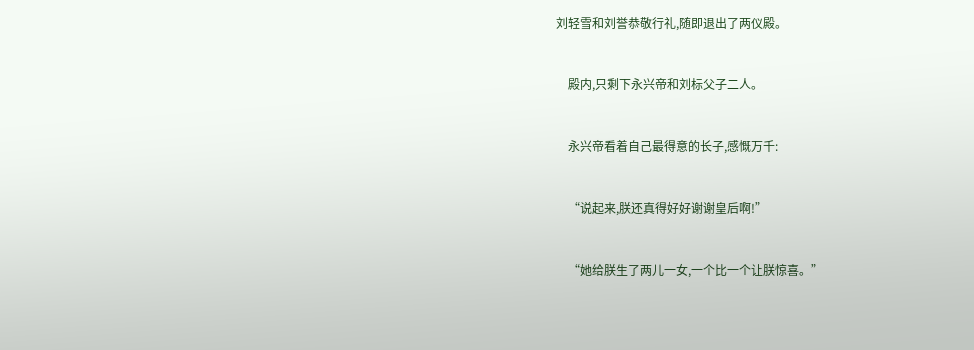刘轻雪和刘誉恭敬行礼,随即退出了两仪殿。


    殿内,只剩下永兴帝和刘标父子二人。


    永兴帝看着自己最得意的长子,感慨万千:


    “说起来,朕还真得好好谢谢皇后啊!”


    “她给朕生了两儿一女,一个比一个让朕惊喜。”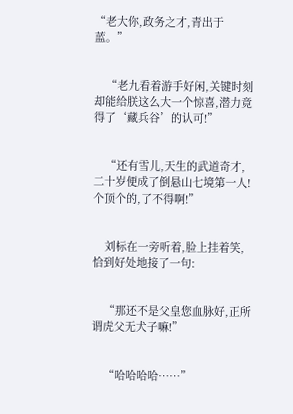“老大你,政务之才,青出于蓝。”


    “老九看着游手好闲,关键时刻却能给朕这么大一个惊喜,潜力竟得了‘藏兵谷’的认可!”


    “还有雪儿,天生的武道奇才,二十岁便成了倒悬山七境第一人!个顶个的,了不得啊!”


    刘标在一旁听着,脸上挂着笑,恰到好处地接了一句:


    “那还不是父皇您血脉好,正所谓虎父无犬子嘛!”


    “哈哈哈哈……”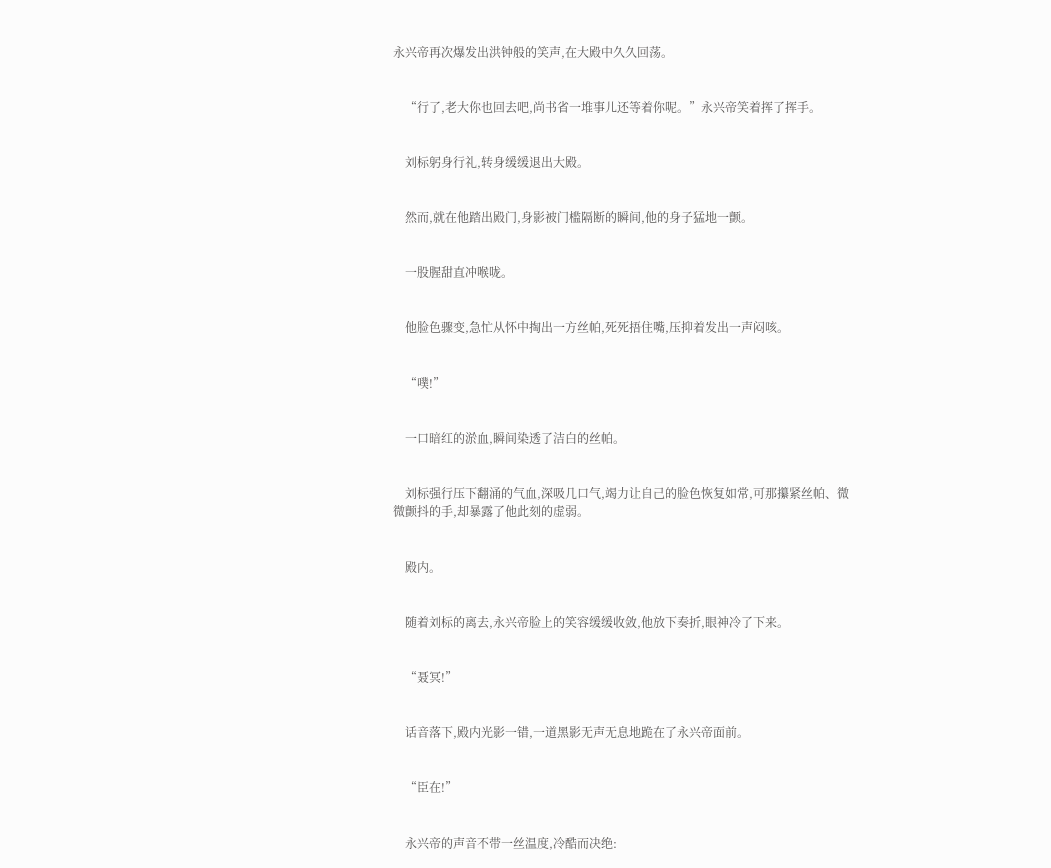永兴帝再次爆发出洪钟般的笑声,在大殿中久久回荡。


    “行了,老大你也回去吧,尚书省一堆事儿还等着你呢。”永兴帝笑着挥了挥手。


    刘标躬身行礼,转身缓缓退出大殿。


    然而,就在他踏出殿门,身影被门槛隔断的瞬间,他的身子猛地一颤。


    一股腥甜直冲喉咙。


    他脸色骤变,急忙从怀中掏出一方丝帕,死死捂住嘴,压抑着发出一声闷咳。


    “噗!”


    一口暗红的淤血,瞬间染透了洁白的丝帕。


    刘标强行压下翻涌的气血,深吸几口气,竭力让自己的脸色恢复如常,可那攥紧丝帕、微微颤抖的手,却暴露了他此刻的虚弱。


    殿内。


    随着刘标的离去,永兴帝脸上的笑容缓缓收敛,他放下奏折,眼神冷了下来。


    “聂冥!”


    话音落下,殿内光影一错,一道黑影无声无息地跪在了永兴帝面前。


    “臣在!”


    永兴帝的声音不带一丝温度,冷酷而决绝: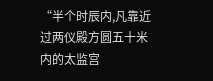“半个时辰内,凡靠近过两仪殿方圆五十米内的太监宫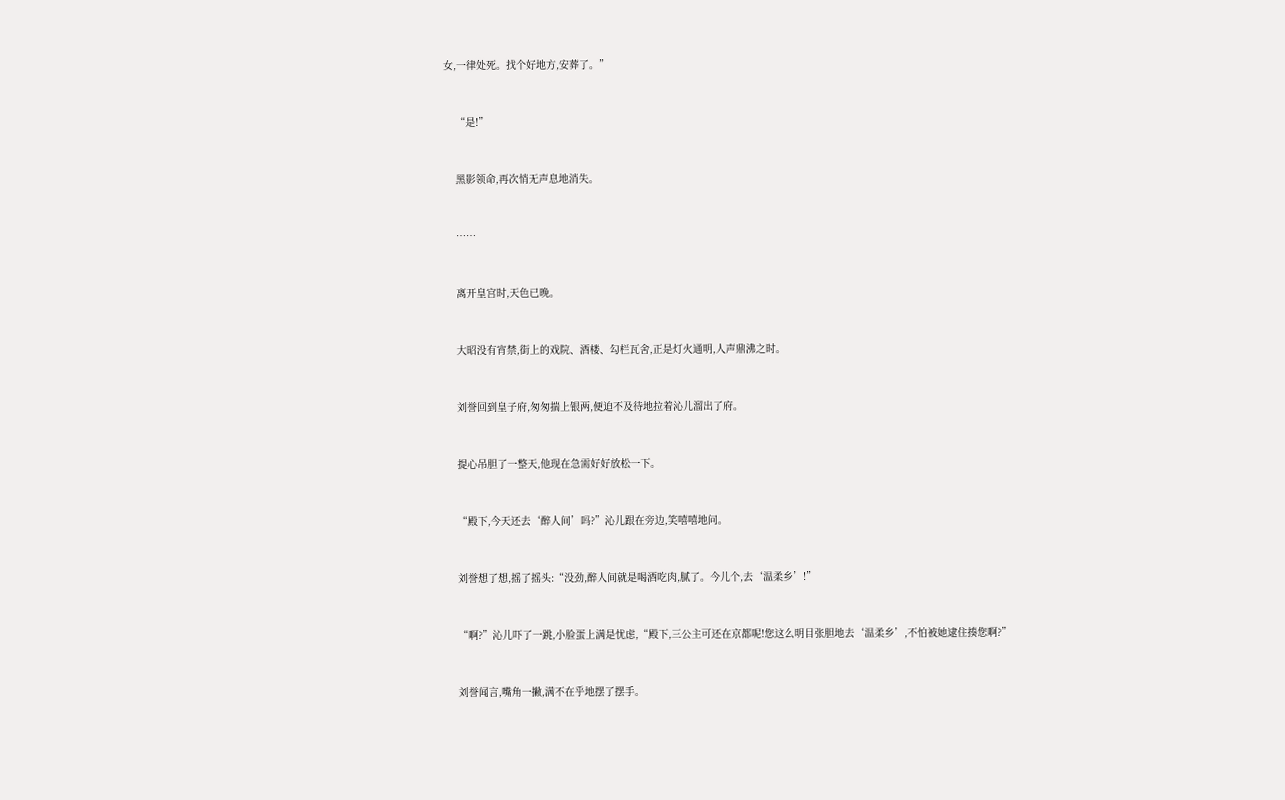女,一律处死。找个好地方,安葬了。”


    “是!”


    黑影领命,再次悄无声息地消失。


    ……


    离开皇宫时,天色已晚。


    大昭没有宵禁,街上的戏院、酒楼、勾栏瓦舍,正是灯火通明,人声鼎沸之时。


    刘誉回到皇子府,匆匆揣上银两,便迫不及待地拉着沁儿溜出了府。


    提心吊胆了一整天,他现在急需好好放松一下。


    “殿下,今天还去‘醉人间’吗?”沁儿跟在旁边,笑嘻嘻地问。


    刘誉想了想,摇了摇头:“没劲,醉人间就是喝酒吃肉,腻了。今儿个,去‘温柔乡’!”


    “啊?”沁儿吓了一跳,小脸蛋上满是忧虑,“殿下,三公主可还在京都呢!您这么明目张胆地去‘温柔乡’,不怕被她逮住揍您啊?”


    刘誉闻言,嘴角一撇,满不在乎地摆了摆手。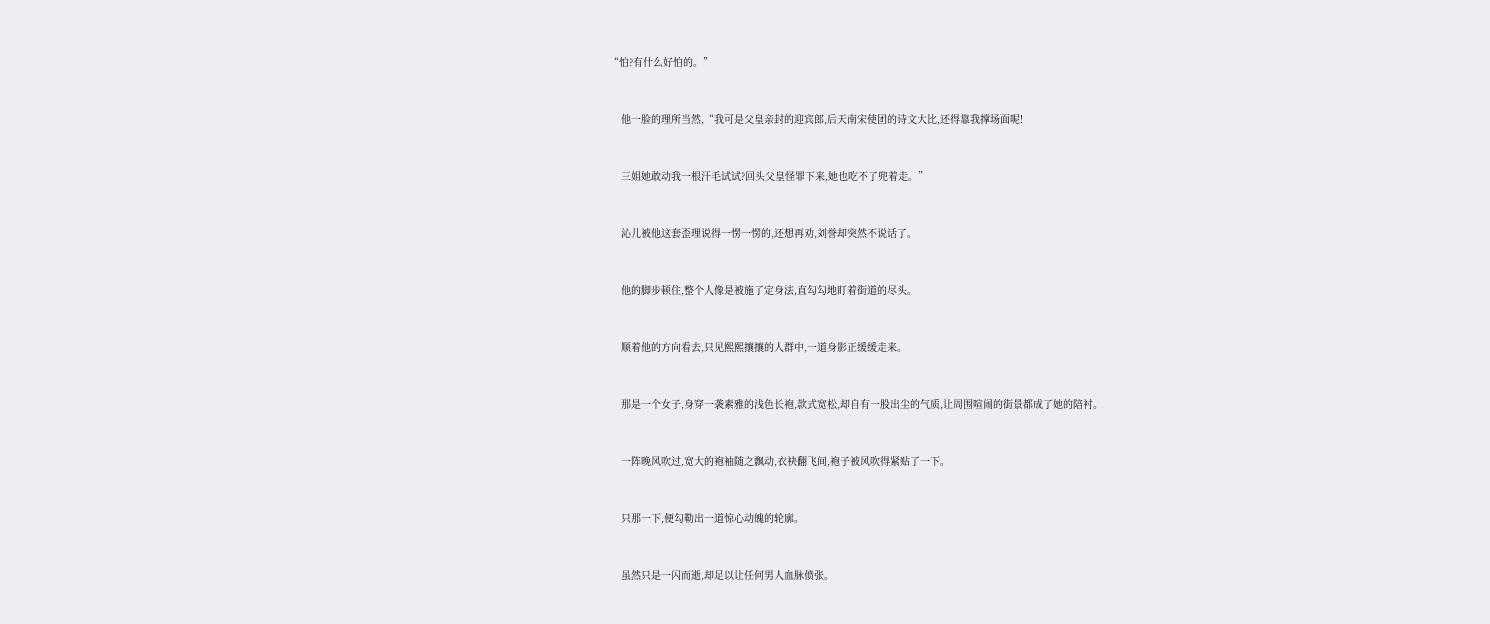“怕?有什么好怕的。”


    他一脸的理所当然,“我可是父皇亲封的迎宾郎,后天南宋使团的诗文大比,还得靠我撑场面呢!


    三姐她敢动我一根汗毛试试?回头父皇怪罪下来,她也吃不了兜着走。”


    沁儿被他这套歪理说得一愣一愣的,还想再劝,刘誉却突然不说话了。


    他的脚步顿住,整个人像是被施了定身法,直勾勾地盯着街道的尽头。


    顺着他的方向看去,只见熙熙攘攘的人群中,一道身影正缓缓走来。


    那是一个女子,身穿一袭素雅的浅色长袍,款式宽松,却自有一股出尘的气质,让周围喧闹的街景都成了她的陪衬。


    一阵晚风吹过,宽大的袍袖随之飘动,衣袂翻飞间,袍子被风吹得紧贴了一下。


    只那一下,便勾勒出一道惊心动魄的轮廓。


    虽然只是一闪而逝,却足以让任何男人血脉偾张。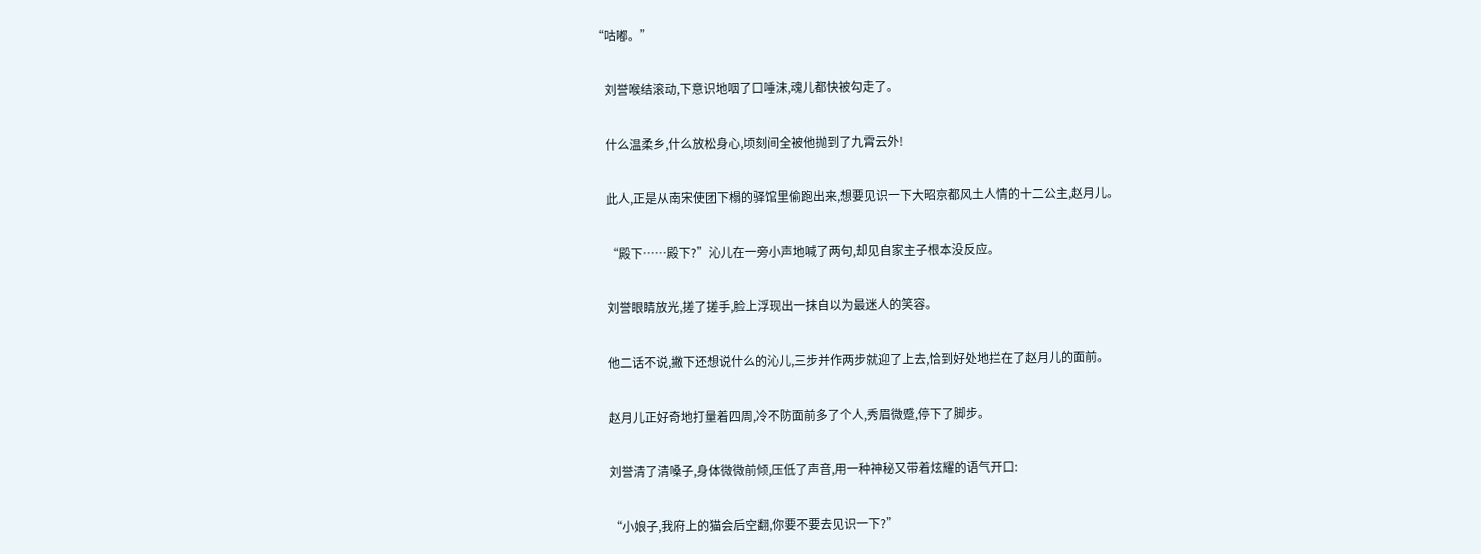“咕嘟。”


    刘誉喉结滚动,下意识地咽了口唾沫,魂儿都快被勾走了。


    什么温柔乡,什么放松身心,顷刻间全被他抛到了九霄云外!


    此人,正是从南宋使团下榻的驿馆里偷跑出来,想要见识一下大昭京都风土人情的十二公主,赵月儿。


    “殿下……殿下?”沁儿在一旁小声地喊了两句,却见自家主子根本没反应。


    刘誉眼睛放光,搓了搓手,脸上浮现出一抹自以为最迷人的笑容。


    他二话不说,撇下还想说什么的沁儿,三步并作两步就迎了上去,恰到好处地拦在了赵月儿的面前。


    赵月儿正好奇地打量着四周,冷不防面前多了个人,秀眉微蹙,停下了脚步。


    刘誉清了清嗓子,身体微微前倾,压低了声音,用一种神秘又带着炫耀的语气开口:


    “小娘子,我府上的猫会后空翻,你要不要去见识一下?”